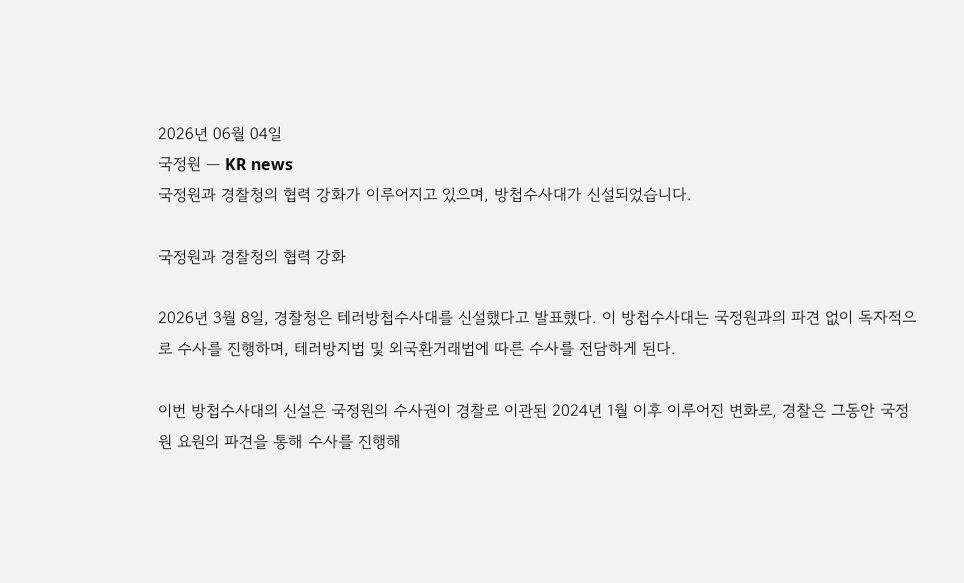2026년 06월 04일
국정원 — KR news
국정원과 경찰청의 협력 강화가 이루어지고 있으며, 방첩수사대가 신설되었습니다.

국정원과 경찰청의 협력 강화

2026년 3월 8일, 경찰청은 테러방첩수사대를 신설했다고 발표했다. 이 방첩수사대는 국정원과의 파견 없이 독자적으로 수사를 진행하며, 테러방지법 및 외국환거래법에 따른 수사를 전담하게 된다.

이번 방첩수사대의 신설은 국정원의 수사권이 경찰로 이관된 2024년 1월 이후 이루어진 변화로, 경찰은 그동안 국정원 요원의 파견을 통해 수사를 진행해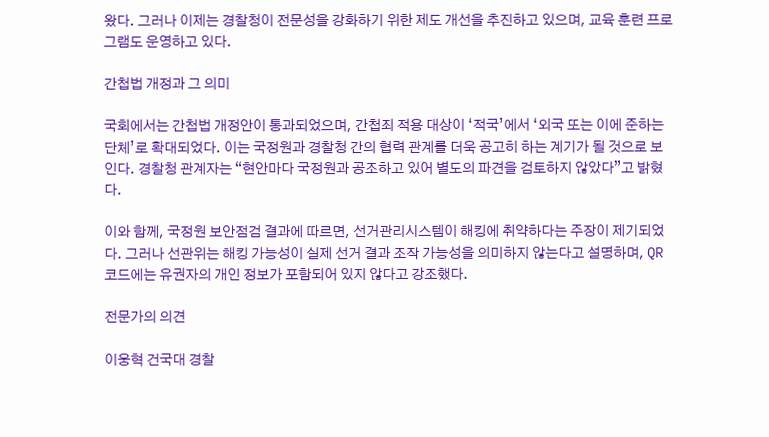왔다. 그러나 이제는 경찰청이 전문성을 강화하기 위한 제도 개선을 추진하고 있으며, 교육 훈련 프로그램도 운영하고 있다.

간첩법 개정과 그 의미

국회에서는 간첩법 개정안이 통과되었으며, 간첩죄 적용 대상이 ‘적국’에서 ‘외국 또는 이에 준하는 단체’로 확대되었다. 이는 국정원과 경찰청 간의 협력 관계를 더욱 공고히 하는 계기가 될 것으로 보인다. 경찰청 관계자는 “현안마다 국정원과 공조하고 있어 별도의 파견을 검토하지 않았다”고 밝혔다.

이와 함께, 국정원 보안점검 결과에 따르면, 선거관리시스템이 해킹에 취약하다는 주장이 제기되었다. 그러나 선관위는 해킹 가능성이 실제 선거 결과 조작 가능성을 의미하지 않는다고 설명하며, QR코드에는 유권자의 개인 정보가 포함되어 있지 않다고 강조했다.

전문가의 의견

이웅혁 건국대 경찰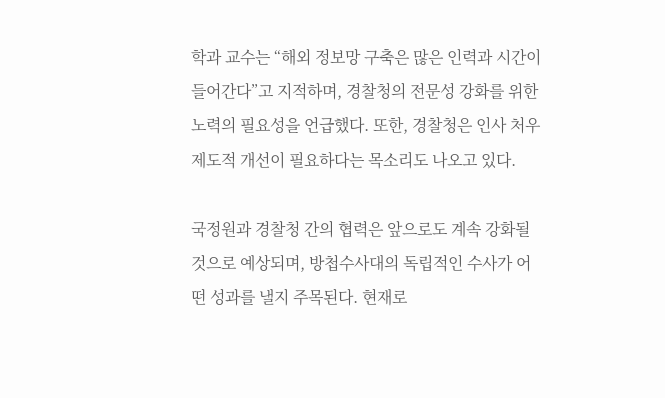학과 교수는 “해외 정보망 구축은 많은 인력과 시간이 들어간다”고 지적하며, 경찰청의 전문성 강화를 위한 노력의 필요성을 언급했다. 또한, 경찰청은 인사 처우 제도적 개선이 필요하다는 목소리도 나오고 있다.

국정원과 경찰청 간의 협력은 앞으로도 계속 강화될 것으로 예상되며, 방첩수사대의 독립적인 수사가 어떤 성과를 낼지 주목된다. 현재로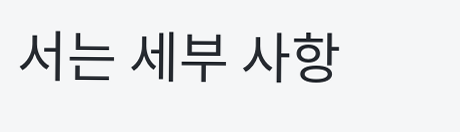서는 세부 사항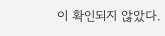이 확인되지 않았다.